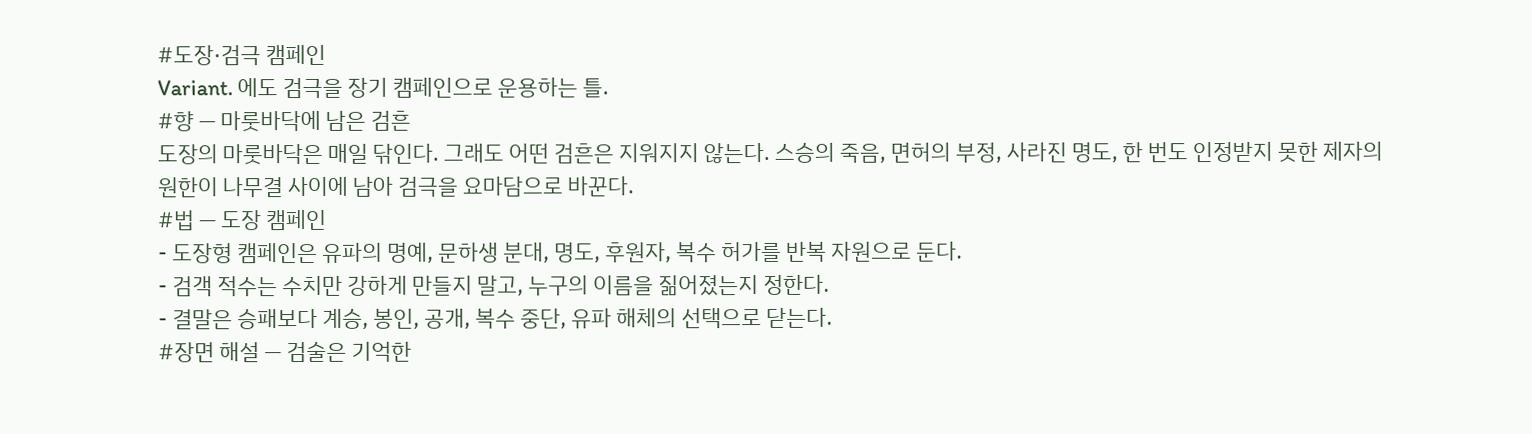#도장·검극 캠페인
Variant. 에도 검극을 장기 캠페인으로 운용하는 틀.
#향 — 마룻바닥에 남은 검흔
도장의 마룻바닥은 매일 닦인다. 그래도 어떤 검흔은 지워지지 않는다. 스승의 죽음, 면허의 부정, 사라진 명도, 한 번도 인정받지 못한 제자의 원한이 나무결 사이에 남아 검극을 요마담으로 바꾼다.
#법 — 도장 캠페인
- 도장형 캠페인은 유파의 명예, 문하생 분대, 명도, 후원자, 복수 허가를 반복 자원으로 둔다.
- 검객 적수는 수치만 강하게 만들지 말고, 누구의 이름을 짊어졌는지 정한다.
- 결말은 승패보다 계승, 봉인, 공개, 복수 중단, 유파 해체의 선택으로 닫는다.
#장면 해설 — 검술은 기억한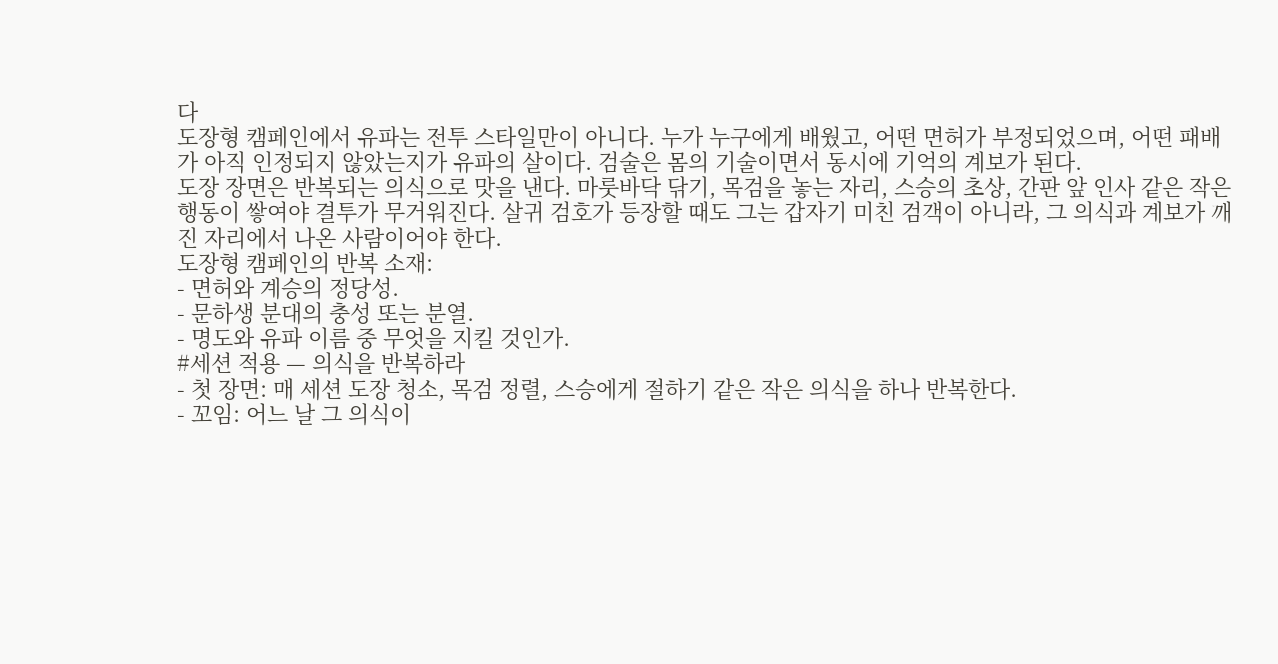다
도장형 캠페인에서 유파는 전투 스타일만이 아니다. 누가 누구에게 배웠고, 어떤 면허가 부정되었으며, 어떤 패배가 아직 인정되지 않았는지가 유파의 살이다. 검술은 몸의 기술이면서 동시에 기억의 계보가 된다.
도장 장면은 반복되는 의식으로 맛을 낸다. 마룻바닥 닦기, 목검을 놓는 자리, 스승의 초상, 간판 앞 인사 같은 작은 행동이 쌓여야 결투가 무거워진다. 살귀 검호가 등장할 때도 그는 갑자기 미친 검객이 아니라, 그 의식과 계보가 깨진 자리에서 나온 사람이어야 한다.
도장형 캠페인의 반복 소재:
- 면허와 계승의 정당성.
- 문하생 분대의 충성 또는 분열.
- 명도와 유파 이름 중 무엇을 지킬 것인가.
#세션 적용 — 의식을 반복하라
- 첫 장면: 매 세션 도장 청소, 목검 정렬, 스승에게 절하기 같은 작은 의식을 하나 반복한다.
- 꼬임: 어느 날 그 의식이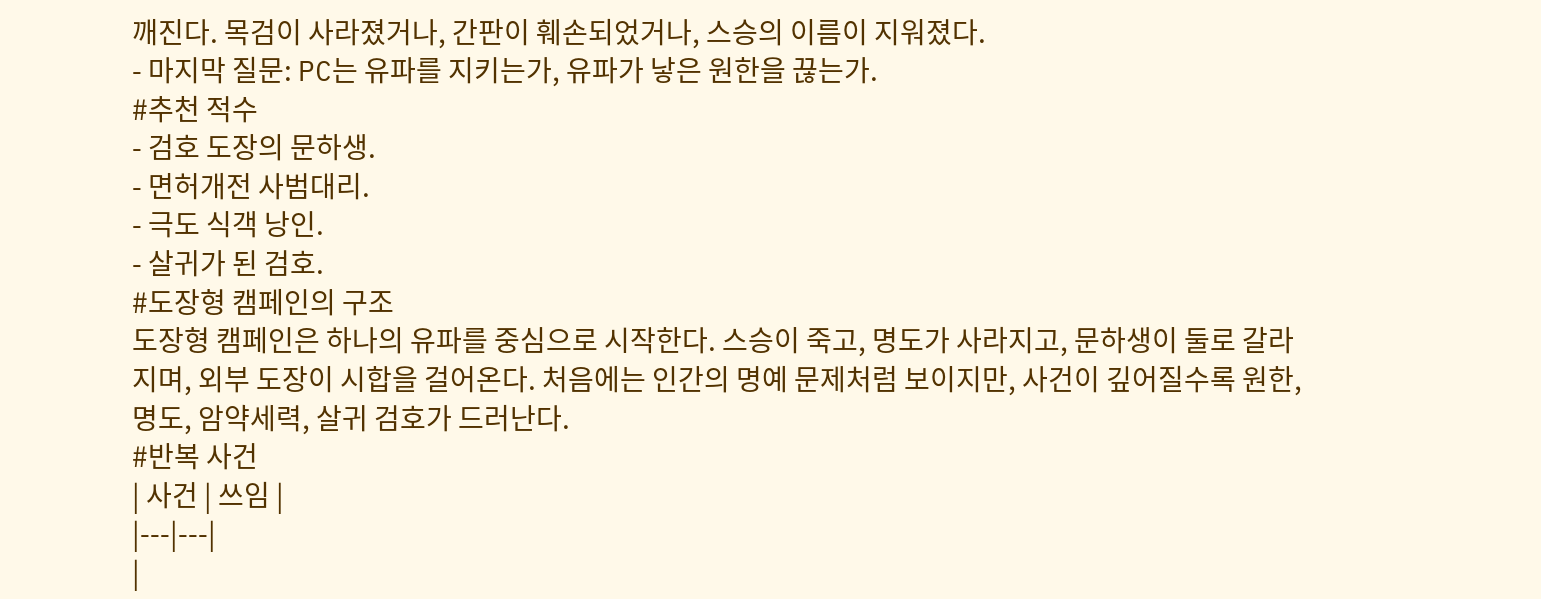깨진다. 목검이 사라졌거나, 간판이 훼손되었거나, 스승의 이름이 지워졌다.
- 마지막 질문: PC는 유파를 지키는가, 유파가 낳은 원한을 끊는가.
#추천 적수
- 검호 도장의 문하생.
- 면허개전 사범대리.
- 극도 식객 낭인.
- 살귀가 된 검호.
#도장형 캠페인의 구조
도장형 캠페인은 하나의 유파를 중심으로 시작한다. 스승이 죽고, 명도가 사라지고, 문하생이 둘로 갈라지며, 외부 도장이 시합을 걸어온다. 처음에는 인간의 명예 문제처럼 보이지만, 사건이 깊어질수록 원한, 명도, 암약세력, 살귀 검호가 드러난다.
#반복 사건
| 사건 | 쓰임 |
|---|---|
|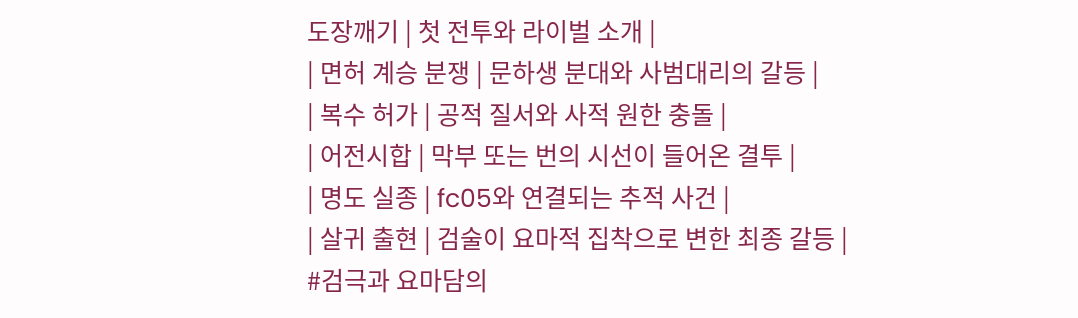도장깨기 | 첫 전투와 라이벌 소개 |
| 면허 계승 분쟁 | 문하생 분대와 사범대리의 갈등 |
| 복수 허가 | 공적 질서와 사적 원한 충돌 |
| 어전시합 | 막부 또는 번의 시선이 들어온 결투 |
| 명도 실종 | fc05와 연결되는 추적 사건 |
| 살귀 출현 | 검술이 요마적 집착으로 변한 최종 갈등 |
#검극과 요마담의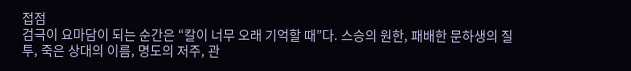접점
검극이 요마담이 되는 순간은 “칼이 너무 오래 기억할 때”다. 스승의 원한, 패배한 문하생의 질투, 죽은 상대의 이름, 명도의 저주, 관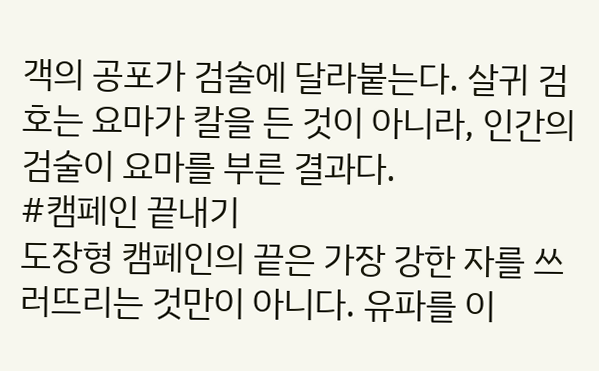객의 공포가 검술에 달라붙는다. 살귀 검호는 요마가 칼을 든 것이 아니라, 인간의 검술이 요마를 부른 결과다.
#캠페인 끝내기
도장형 캠페인의 끝은 가장 강한 자를 쓰러뜨리는 것만이 아니다. 유파를 이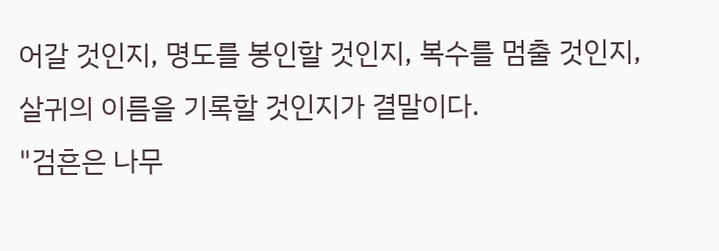어갈 것인지, 명도를 봉인할 것인지, 복수를 멈출 것인지, 살귀의 이름을 기록할 것인지가 결말이다.
"검흔은 나무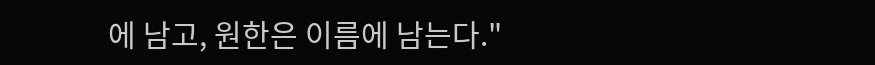에 남고, 원한은 이름에 남는다."